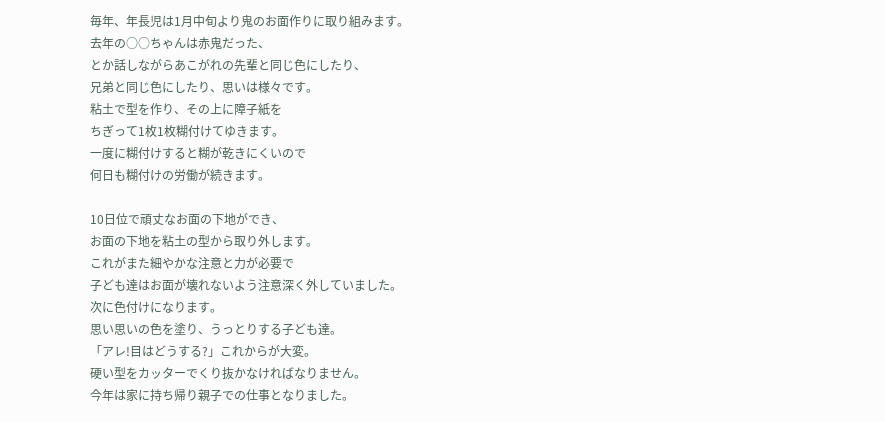毎年、年長児は1月中旬より鬼のお面作りに取り組みます。
去年の○○ちゃんは赤鬼だった、
とか話しながらあこがれの先輩と同じ色にしたり、
兄弟と同じ色にしたり、思いは様々です。
粘土で型を作り、その上に障子紙を
ちぎって1枚1枚糊付けてゆきます。
一度に糊付けすると糊が乾きにくいので
何日も糊付けの労働が続きます。

10日位で頑丈なお面の下地ができ、
お面の下地を粘土の型から取り外します。
これがまた細やかな注意と力が必要で
子ども達はお面が壊れないよう注意深く外していました。
次に色付けになります。
思い思いの色を塗り、うっとりする子ども達。
「アレ!目はどうする?」これからが大変。
硬い型をカッターでくり抜かなければなりません。
今年は家に持ち帰り親子での仕事となりました。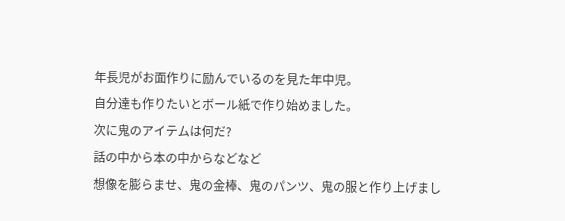年長児がお面作りに励んでいるのを見た年中児。
自分達も作りたいとボール紙で作り始めました。
次に鬼のアイテムは何だ?
話の中から本の中からなどなど
想像を膨らませ、鬼の金棒、鬼のパンツ、鬼の服と作り上げまし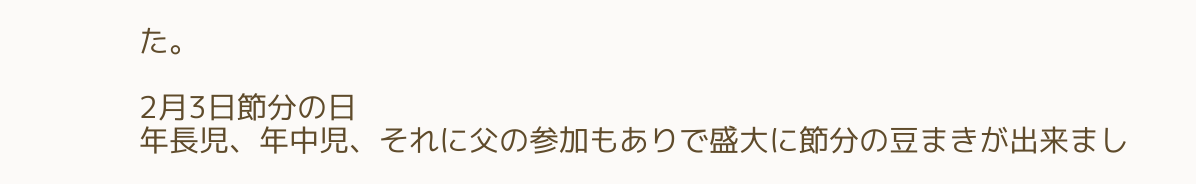た。

2月3日節分の日
年長児、年中児、それに父の参加もありで盛大に節分の豆まきが出来まし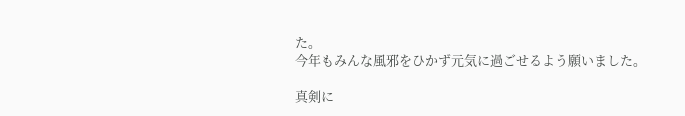た。
今年もみんな風邪をひかず元気に過ごせるよう願いました。

真剣に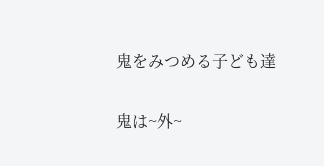鬼をみつめる子ども達

鬼は~外~